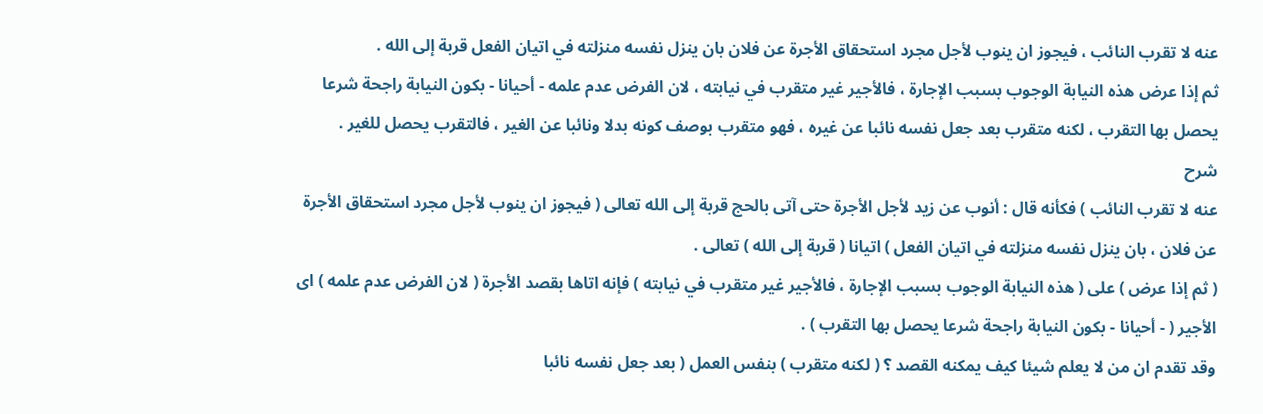عنه لا تقرب النائب ، فيجوز ان ينوب لأجل مجرد استحقاق الأجرة عن فلان بان ينزل نفسه منزلته في اتيان الفعل قربة إلى الله .
ثم إذا عرض هذه النيابة الوجوب بسبب الإجارة ، فالأجير غير متقرب في نيابته ، لان الفرض عدم علمه - أحيانا - بكون النيابة راجحة شرعا يحصل بها التقرب ، لكنه متقرب بعد جعل نفسه نائبا عن غيره ، فهو متقرب بوصف كونه بدلا ونائبا عن الغير ، فالتقرب يحصل للغير .
شرح
عنه لا تقرب النائب ) فكأنه قال : أنوب عن زيد لأجل الأجرة حتى آتى بالحج قربة إلى الله تعالى ( فيجوز ان ينوب لأجل مجرد استحقاق الأجرة عن فلان ، بان ينزل نفسه منزلته في اتيان الفعل ) اتيانا ( قربة إلى الله ) تعالى .
( ثم إذا عرض ) على ( هذه النيابة الوجوب بسبب الإجارة ، فالأجير غير متقرب في نيابته ) فإنه اتاها بقصد الأجرة ( لان الفرض عدم علمه ) اى الأجير ( - أحيانا - بكون النيابة راجحة شرعا يحصل بها التقرب ) .
وقد تقدم ان من لا يعلم شيئا كيف يمكنه القصد ؟ ( لكنه متقرب ) بنفس العمل ( بعد جعل نفسه نائبا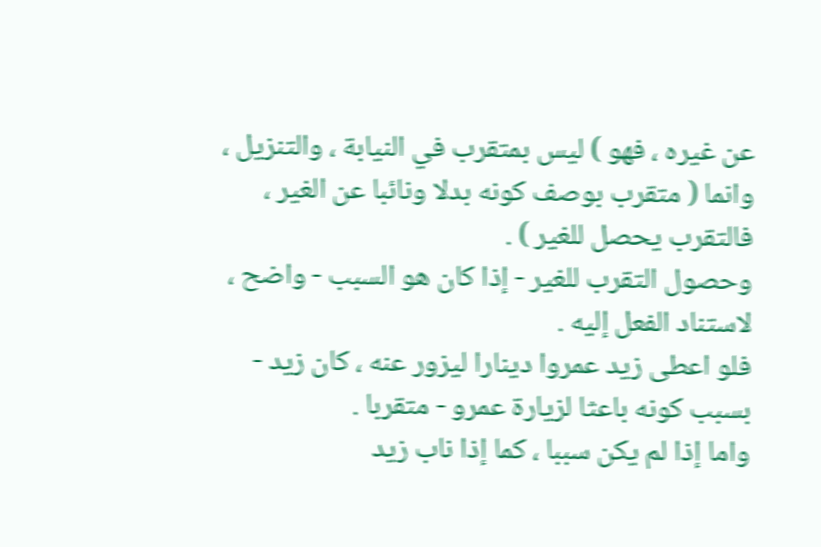عن غيره ، فهو ) ليس بمتقرب في النيابة ، والتنزيل ، وانما ( متقرب بوصف كونه بدلا ونائبا عن الغير ، فالتقرب يحصل للغير ) .
وحصول التقرب للغير - إذا كان هو السبب - واضح ، لاستناد الفعل إليه .
فلو اعطى زيد عمروا دينارا ليزور عنه ، كان زيد - بسبب كونه باعثا لزيارة عمرو - متقربا .
واما إذا لم يكن سببا ، كما إذا ناب زيد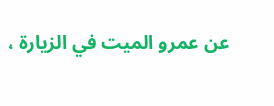عن عمرو الميت في الزيارة ،